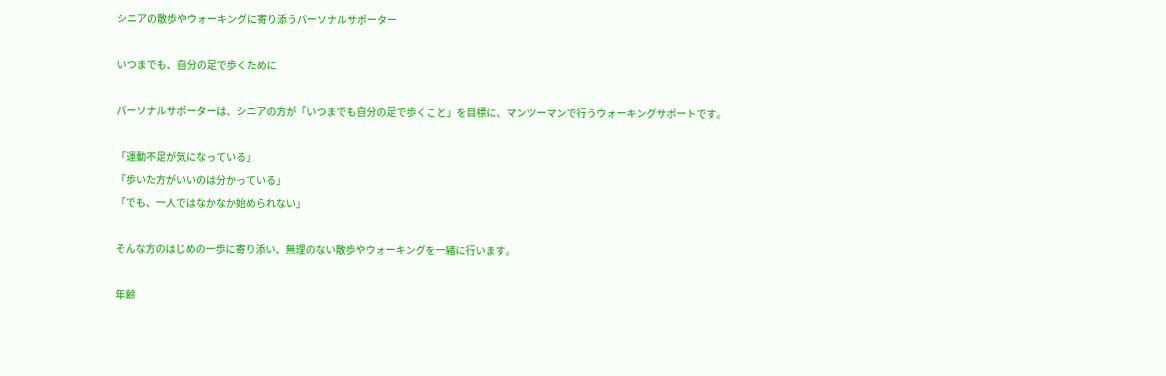シニアの散歩やウォーキングに寄り添うパーソナルサポーター

いつまでも、自分の足で歩くために

パーソナルサポーターは、シニアの方が「いつまでも自分の足で歩くこと」を目標に、マンツーマンで行うウォーキングサポートです。

「運動不足が気になっている」
「歩いた方がいいのは分かっている」
「でも、一人ではなかなか始められない」

そんな方のはじめの一歩に寄り添い、無理のない散歩やウォーキングを一緒に行います。

年齢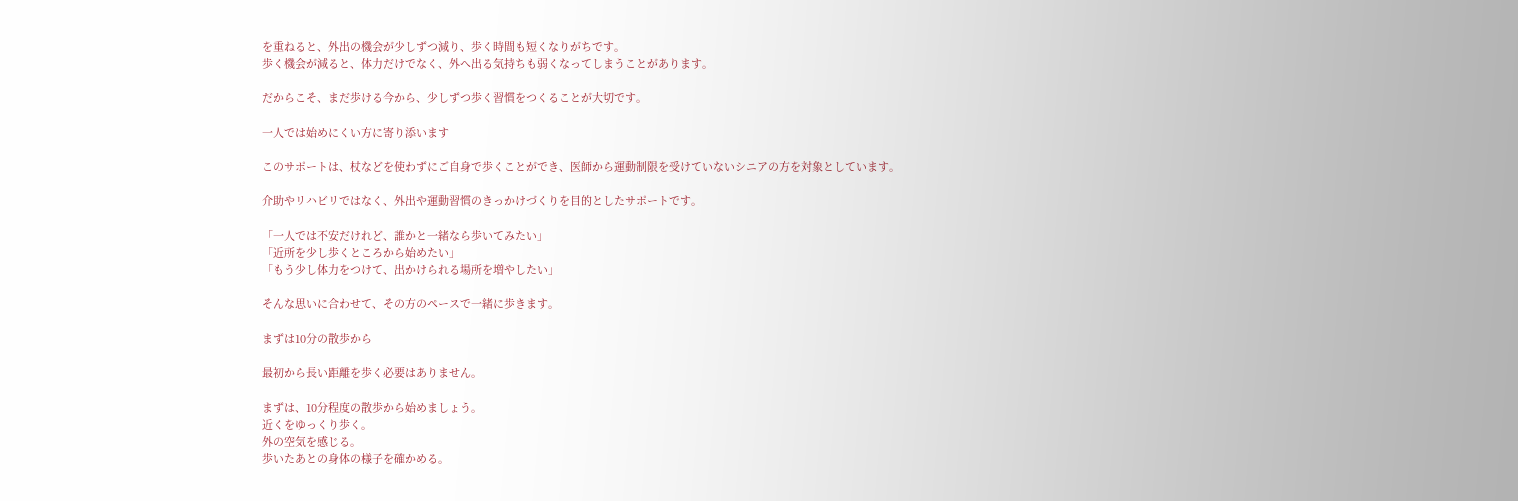を重ねると、外出の機会が少しずつ減り、歩く時間も短くなりがちです。
歩く機会が減ると、体力だけでなく、外へ出る気持ちも弱くなってしまうことがあります。

だからこそ、まだ歩ける今から、少しずつ歩く習慣をつくることが大切です。

一人では始めにくい方に寄り添います

このサポートは、杖などを使わずにご自身で歩くことができ、医師から運動制限を受けていないシニアの方を対象としています。

介助やリハビリではなく、外出や運動習慣のきっかけづくりを目的としたサポートです。

「一人では不安だけれど、誰かと一緒なら歩いてみたい」
「近所を少し歩くところから始めたい」
「もう少し体力をつけて、出かけられる場所を増やしたい」

そんな思いに合わせて、その方のペースで一緒に歩きます。

まずは10分の散歩から

最初から長い距離を歩く必要はありません。

まずは、10分程度の散歩から始めましょう。
近くをゆっくり歩く。
外の空気を感じる。
歩いたあとの身体の様子を確かめる。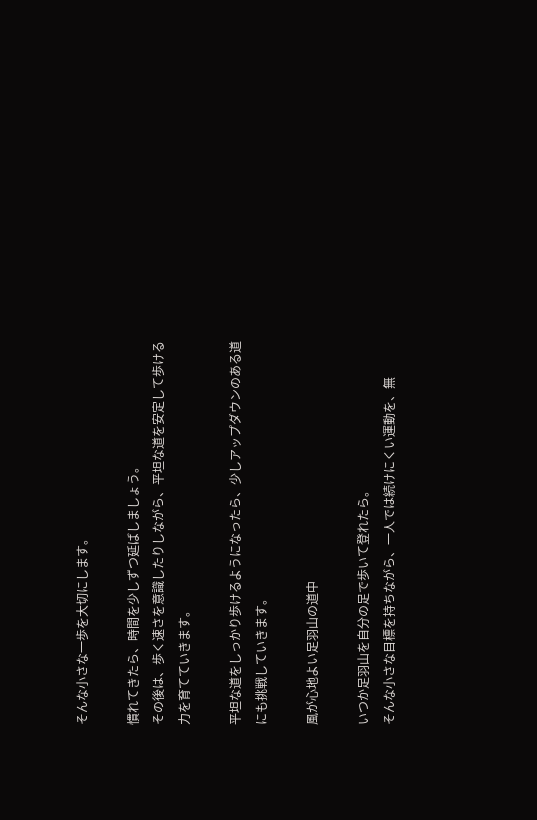そんな小さな一歩を大切にします。

慣れてきたら、時間を少しずつ延ばしましょう。
その後は、歩く速さを意識したりしながら、平坦な道を安定して歩ける力を育てていきます。

平坦な道をしっかり歩けるようになったら、少しアップダウンのある道にも挑戦していきます。

風が心地よい足羽山の道中

いつか足羽山を自分の足で歩いて登れたら。
そんな小さな目標を持ちながら、一人では続けにくい運動を、無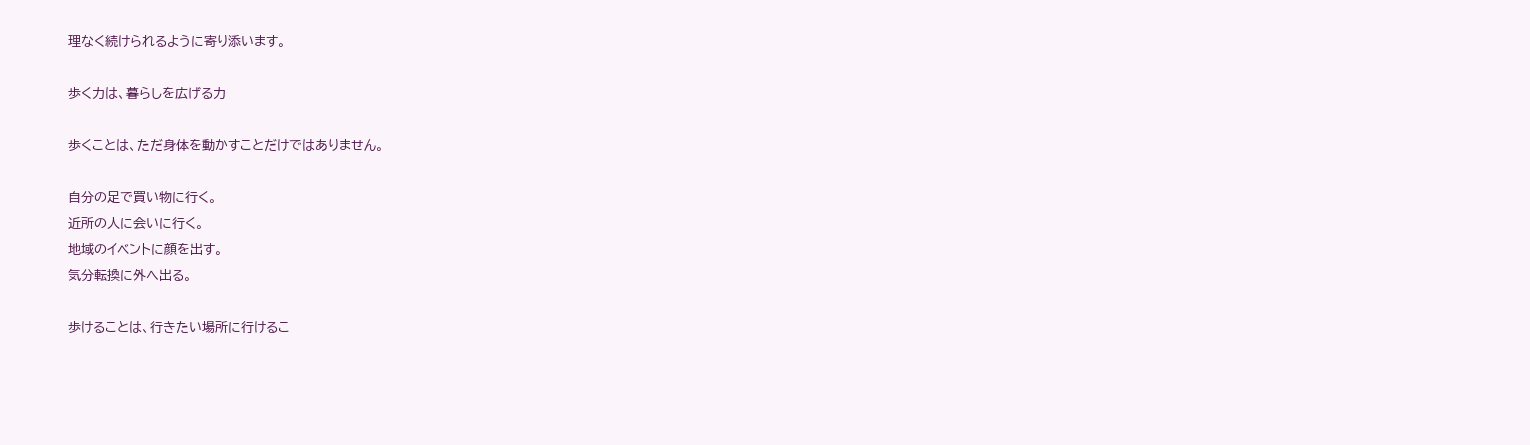理なく続けられるように寄り添います。

歩く力は、暮らしを広げる力

歩くことは、ただ身体を動かすことだけではありません。

自分の足で買い物に行く。
近所の人に会いに行く。
地域のイベントに顔を出す。
気分転換に外へ出る。

歩けることは、行きたい場所に行けるこ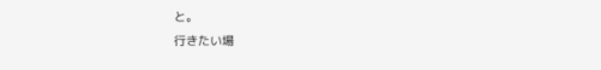と。
行きたい場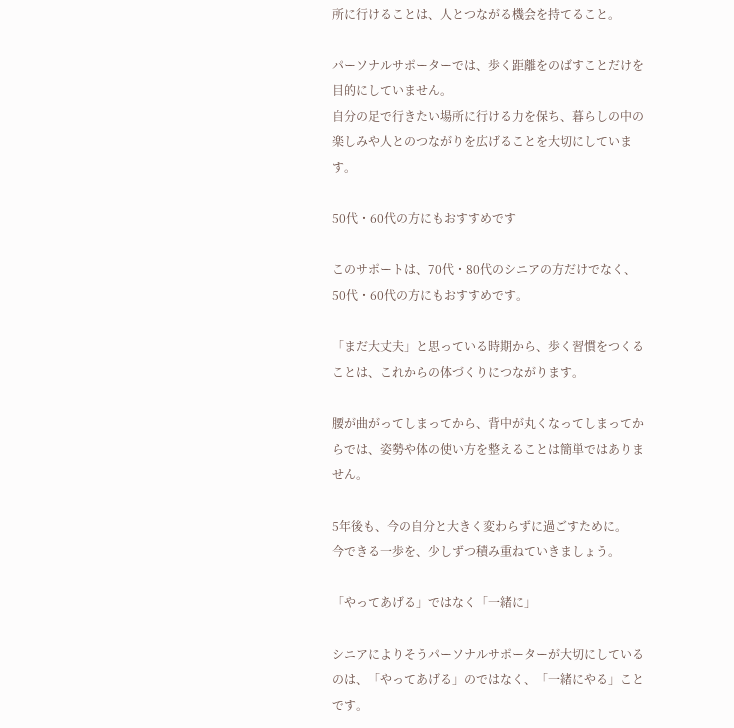所に行けることは、人とつながる機会を持てること。

パーソナルサポーターでは、歩く距離をのばすことだけを目的にしていません。
自分の足で行きたい場所に行ける力を保ち、暮らしの中の楽しみや人とのつながりを広げることを大切にしています。

50代・60代の方にもおすすめです

このサポートは、70代・80代のシニアの方だけでなく、50代・60代の方にもおすすめです。

「まだ大丈夫」と思っている時期から、歩く習慣をつくることは、これからの体づくりにつながります。

腰が曲がってしまってから、背中が丸くなってしまってからでは、姿勢や体の使い方を整えることは簡単ではありません。

5年後も、今の自分と大きく変わらずに過ごすために。
今できる一歩を、少しずつ積み重ねていきましょう。

「やってあげる」ではなく「一緒に」

シニアによりそうパーソナルサポーターが大切にしているのは、「やってあげる」のではなく、「一緒にやる」ことです。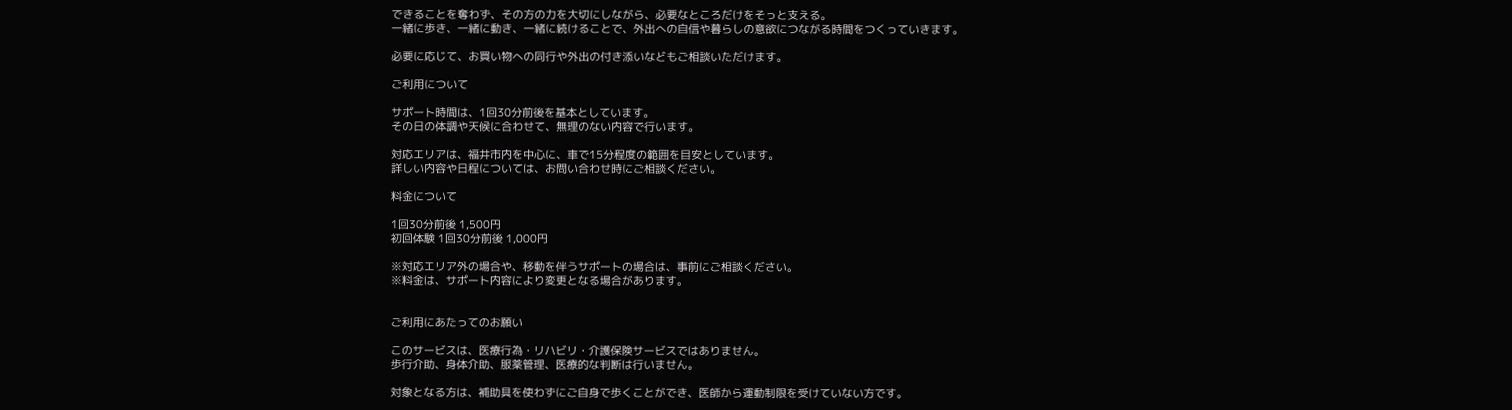できることを奪わず、その方の力を大切にしながら、必要なところだけをそっと支える。
一緒に歩き、一緒に動き、一緒に続けることで、外出への自信や暮らしの意欲につながる時間をつくっていきます。

必要に応じて、お買い物への同行や外出の付き添いなどもご相談いただけます。

ご利用について

サポート時間は、1回30分前後を基本としています。
その日の体調や天候に合わせて、無理のない内容で行います。

対応エリアは、福井市内を中心に、車で15分程度の範囲を目安としています。
詳しい内容や日程については、お問い合わせ時にご相談ください。

料金について

1回30分前後 1,500円
初回体験 1回30分前後 1,000円

※対応エリア外の場合や、移動を伴うサポートの場合は、事前にご相談ください。
※料金は、サポート内容により変更となる場合があります。


ご利用にあたってのお願い

このサービスは、医療行為・リハビリ・介護保険サービスではありません。
歩行介助、身体介助、服薬管理、医療的な判断は行いません。

対象となる方は、補助具を使わずにご自身で歩くことができ、医師から運動制限を受けていない方です。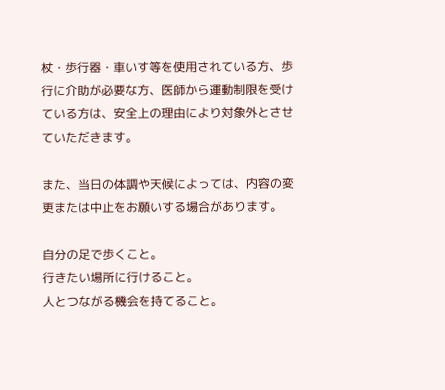杖・歩行器・車いす等を使用されている方、歩行に介助が必要な方、医師から運動制限を受けている方は、安全上の理由により対象外とさせていただきます。

また、当日の体調や天候によっては、内容の変更または中止をお願いする場合があります。

自分の足で歩くこと。
行きたい場所に行けること。
人とつながる機会を持てること。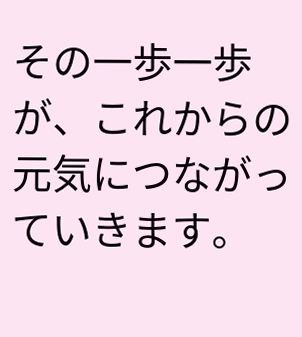その一歩一歩が、これからの元気につながっていきます。